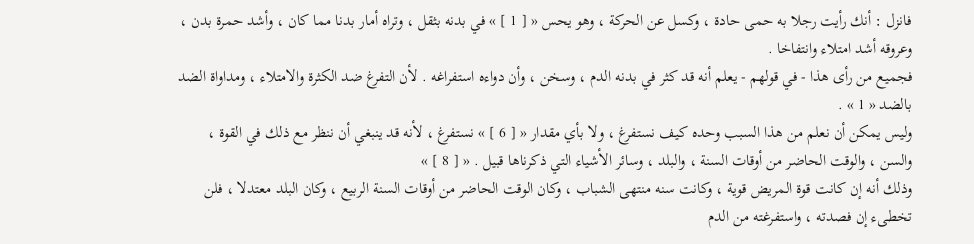فانزل : أنك رأيت رجلا به حمى حادة ، وكسل عن الحركة ، وهو يحس « [ 1 ] » في بدنه بثقل ، وتراه أمار بدنا مما كان ، وأشد حمرة بدن ، وعروقه أشد امتلاء وانتفاخا .
فجميع من رأى هذا - في قولهم - يعلم أنه قد كثر في بدنه الدم ، وسخن ، وأن دواءه استفراغه . لأن التفرغ ضد الكثرة والامتلاء ، ومداواة الضد بالضد « 1 » .
وليس يمكن أن نعلم من هذا السبب وحده كيف نستفرغ ، ولا بأي مقدار « [ 6 ] » نستفرغ ، لأنه قد ينبغي أن ننظر مع ذلك في القوة ، والسن ، والوقت الحاضر من أوقات السنة ، والبلد ، وسائر الأشياء التي ذكرناها قبيل . « [ 8 ] »
وذلك أنه إن كانت قوة المريض قوية ، وكانت سنه منتهى الشباب ، وكان الوقت الحاضر من أوقات السنة الربيع ، وكان البلد معتدلا ، فلن تخطىء إن فصدته ، واستفرغته من الدم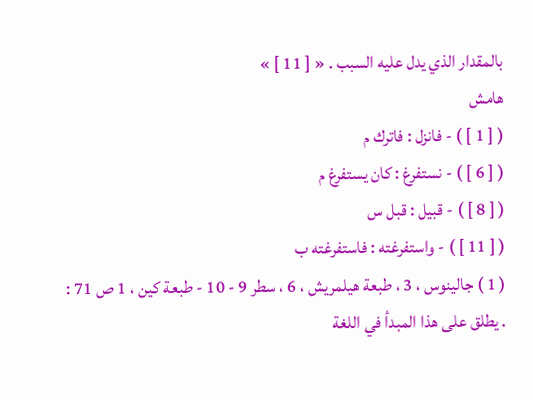بالمقدار الذي يدل عليه السبب . « [ 11 ] »
هامش
( [ 1 ] ) - فانزل : فاترك م
( [ 6 ] ) - نستفرغ : كان يستفرغ م
( [ 8 ] ) - قبيل : قبل س
( [ 11 ] ) - واستفرغته : فاستفرغته ب
( 1 ) جالينوس ، 3 ، طبعة هيلمريش ، 6 ، سطر 9 - 10 - طبعة كين ، 1 ص 71 :
. يطلق على هذا المبدأ في اللغة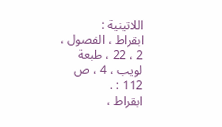اللاتينية :
ابقراط ، الفصول ، 2 ، 22 ، طبعة لويب ، 4 ، ص 112 : .
ابقراط ،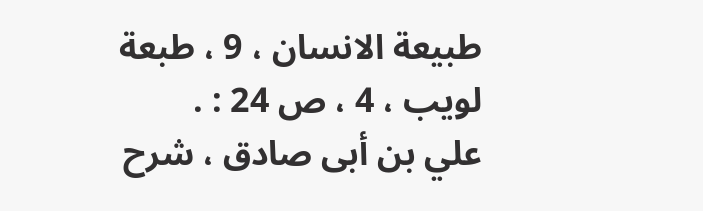طبيعة الانسان ، 9 ، طبعة لويب ، 4 ، ص 24 : .
علي بن أبى صادق ، شرح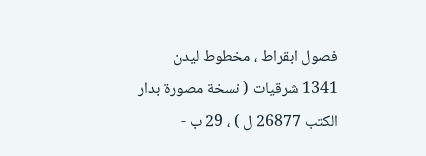فصول ابقراط ، مخطوط ليدن 1341 شرقيات ( نسخة مصورة بدار الكتب 26877 ل ) ، 29 ب -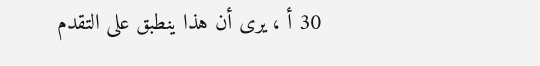30 أ ، يرى أن هذا ينطبق على التقدم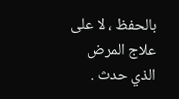بالحفظ ، لا على علاج المرض الذي حدث .